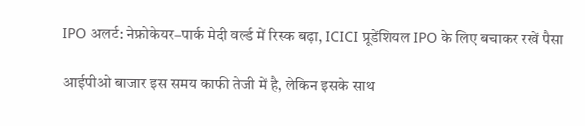IPO अलर्ट: नेफ्रोकेयर–पार्क मेदी वर्ल्ड में रिस्क बढ़ा, ICICI प्रूडेंशियल IPO के लिए बचाकर रखें पैसा

आईपीओ बाजार इस समय काफी तेजी में है, लेकिन इसके साथ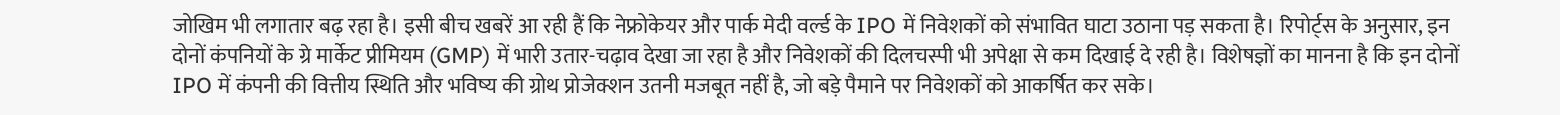जोखिम भी लगातार बढ़ रहा है। इसी बीच खबरें आ रही हैं कि नेफ्रोकेयर और पार्क मेदी वर्ल्ड के IPO में निवेशकों को संभावित घाटा उठाना पड़ सकता है। रिपोर्ट्स के अनुसार, इन दोनों कंपनियों के ग्रे मार्केट प्रीमियम (GMP) में भारी उतार-चढ़ाव देखा जा रहा है और निवेशकों की दिलचस्पी भी अपेक्षा से कम दिखाई दे रही है। विशेषज्ञों का मानना है कि इन दोनों IPO में कंपनी की वित्तीय स्थिति और भविष्य की ग्रोथ प्रोजेक्शन उतनी मजबूत नहीं है, जो बड़े पैमाने पर निवेशकों को आकर्षित कर सके।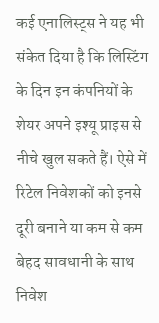कई एनालिस्ट्स ने यह भी संकेत दिया है कि लिस्टिंग के दिन इन कंपनियों के शेयर अपने इश्यू प्राइस से नीचे खुल सकते हैं। ऐसे में रिटेल निवेशकों को इनसे दूरी बनाने या कम से कम बेहद सावधानी के साथ निवेश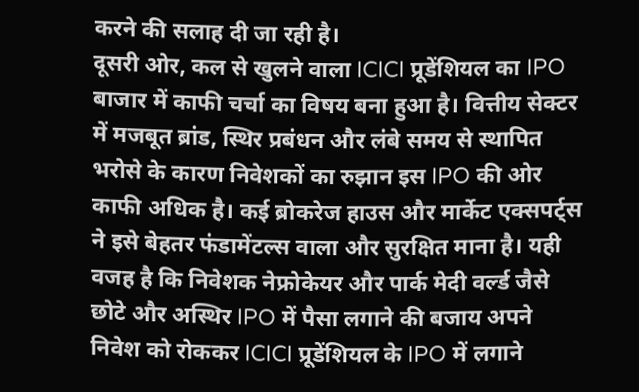करने की सलाह दी जा रही है।
दूसरी ओर, कल से खुलने वाला ICICI प्रूडेंशियल का IPO बाजार में काफी चर्चा का विषय बना हुआ है। वित्तीय सेक्टर में मजबूत ब्रांड, स्थिर प्रबंधन और लंबे समय से स्थापित भरोसे के कारण निवेशकों का रुझान इस IPO की ओर काफी अधिक है। कई ब्रोकरेज हाउस और मार्केट एक्सपर्ट्स ने इसे बेहतर फंडामेंटल्स वाला और सुरक्षित माना है। यही वजह है कि निवेशक नेफ्रोकेयर और पार्क मेदी वर्ल्ड जैसे छोटे और अस्थिर IPO में पैसा लगाने की बजाय अपने निवेश को रोककर ICICI प्रूडेंशियल के IPO में लगाने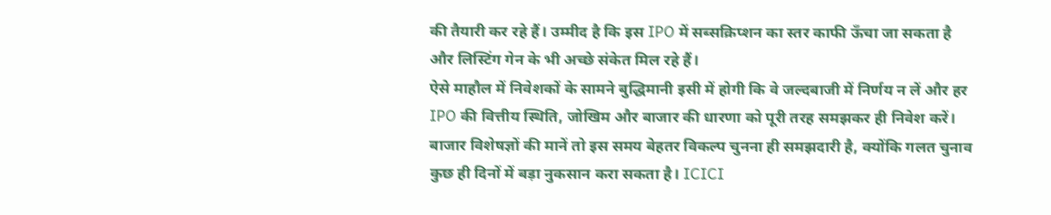की तैयारी कर रहे हैं। उम्मीद है कि इस IPO में सब्सक्रिप्शन का स्तर काफी ऊँचा जा सकता है और लिस्टिंग गेन के भी अच्छे संकेत मिल रहे हैं।
ऐसे माहौल में निवेशकों के सामने बुद्धिमानी इसी में होगी कि वे जल्दबाजी में निर्णय न लें और हर IPO की वित्तीय स्थिति, जोखिम और बाजार की धारणा को पूरी तरह समझकर ही निवेश करें। बाजार विशेषज्ञों की मानें तो इस समय बेहतर विकल्प चुनना ही समझदारी है, क्योंकि गलत चुनाव कुछ ही दिनों में बड़ा नुकसान करा सकता है। ICICI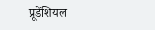प्रूडेंशियल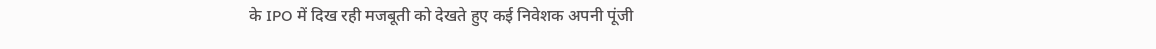के IPO में दिख रही मजबूती को देखते हुए कई निवेशक अपनी पूंजी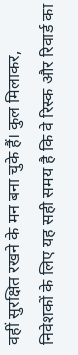वहीं सुरक्षित रखने के मन बना चुके हैं। कुल मिलाकर, निवेशकों के लिए यह सही समय है कि वे रिस्क और रिवार्ड का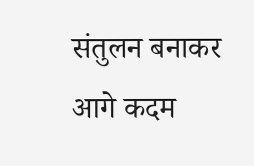संतुलन बनाकर आगे कदम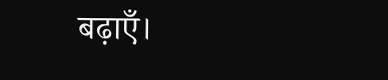बढ़ाएँ।